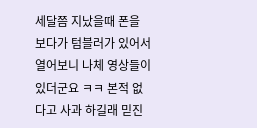세달쯤 지났을때 폰을 보다가 텀블러가 있어서 열어보니 나체 영상들이 있더군요 ㅋㅋ 본적 없다고 사과 하길래 믿진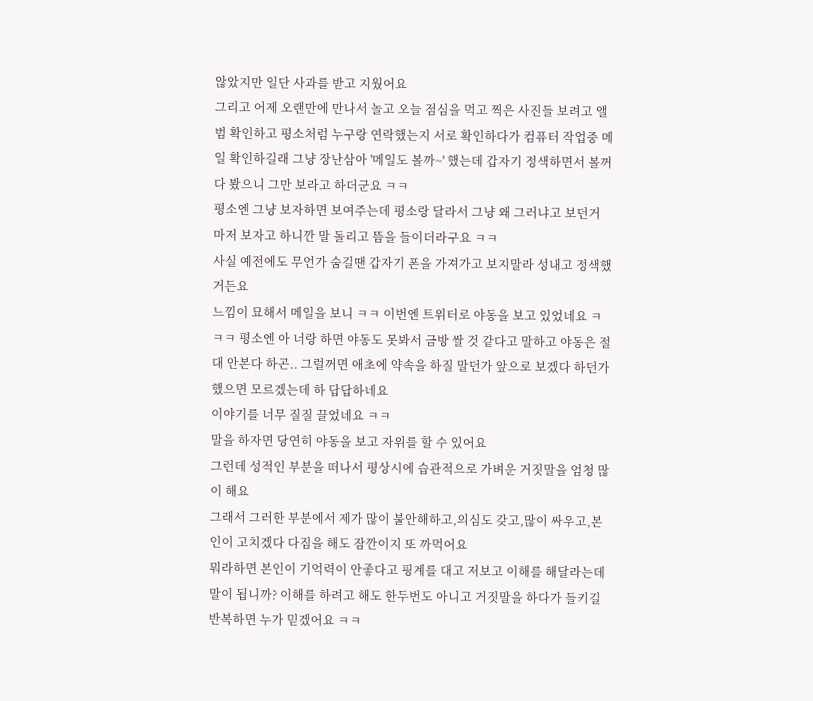않았지만 일단 사과를 받고 지웠어요
그리고 어제 오랜만에 만나서 놀고 오늘 점심을 먹고 찍은 사진들 보려고 앨범 확인하고 평소처럼 누구랑 연락했는지 서로 확인하다가 컴퓨터 작업중 메일 확인하길래 그냥 장난삼아 '메일도 볼까~' 했는데 갑자기 정색하면서 볼꺼 다 봤으니 그만 보라고 하더군요 ㅋㅋ
평소엔 그냥 보자하면 보여주는데 평소랑 달라서 그냥 왜 그러냐고 보던거 마저 보자고 하니깐 말 돌리고 뜸을 들이더라구요 ㅋㅋ
사실 예전에도 무언가 숨길땐 갑자기 폰을 가져가고 보지말라 성내고 정색했거든요
느낌이 묘해서 메일을 보니 ㅋㅋ 이번엔 트위터로 야동을 보고 있었네요 ㅋㅋㅋ 평소엔 아 너랑 하면 야동도 못봐서 금방 쌀 것 같다고 말하고 야동은 절대 안본다 하곤.. 그럴꺼면 애초에 약속을 하질 말던가 앞으로 보겠다 하던가 했으면 모르겠는데 하 답답하네요
이야기를 너무 질질 끌었네요 ㅋㅋ
말을 하자면 당연히 야동을 보고 자위를 할 수 있어요
그런데 성적인 부분을 떠나서 평상시에 습관적으로 가벼운 거짓말을 엄청 많이 해요
그래서 그러한 부분에서 제가 많이 불안해하고,의심도 갖고,많이 싸우고,본인이 고치겠다 다짐을 해도 잠깐이지 또 까먹어요
뭐라하면 본인이 기억력이 안좋다고 핑계를 대고 저보고 이해를 해달라는데
말이 됩니까? 이해를 하려고 해도 한두번도 아니고 거짓말을 하다가 들키길 반복하면 누가 믿겠어요 ㅋㅋ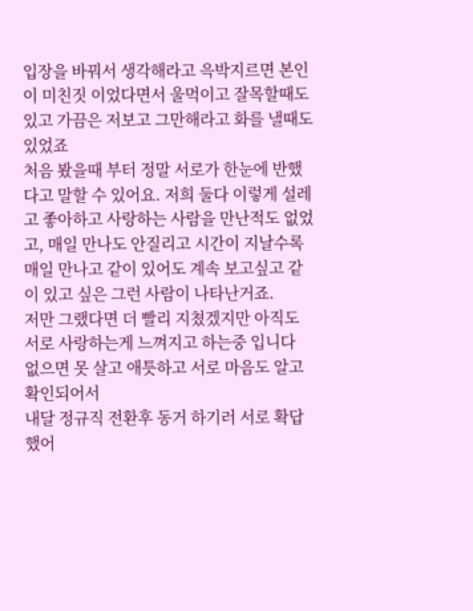입장을 바꿔서 생각해라고 윽박지르면 본인이 미친짓 이었다면서 울먹이고 잘목할때도 있고 가끔은 저보고 그만해라고 화를 낼때도 있었죠
처음 봤을때 부터 정말 서로가 한눈에 반했다고 말할 수 있어요. 저희 둘다 이렇게 설레고 좋아하고 사랑하는 사람을 만난적도 없었고, 매일 만나도 안질리고 시간이 지날수록 매일 만나고 같이 있어도 계속 보고싶고 같이 있고 싶은 그런 사람이 나타난거죠.
저만 그랬다면 더 빨리 지쳤겠지만 아직도 서로 사랑하는게 느껴지고 하는중 입니다
없으면 못 살고 애틋하고 서로 마음도 알고 확인되어서
내달 정규직 전환후 동거 하기러 서로 확답했어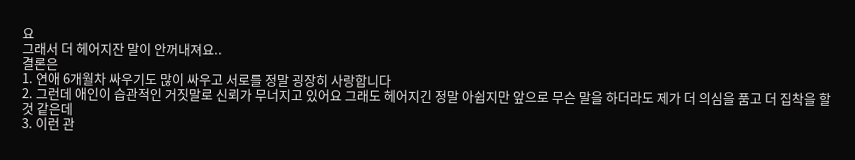요
그래서 더 헤어지잔 말이 안꺼내져요..
결론은
1. 연애 6개월차 싸우기도 많이 싸우고 서로를 정말 굉장히 사랑합니다
2. 그런데 애인이 습관적인 거짓말로 신뢰가 무너지고 있어요 그래도 헤어지긴 정말 아쉽지만 앞으로 무슨 말을 하더라도 제가 더 의심을 품고 더 집착을 할 것 같은데
3. 이런 관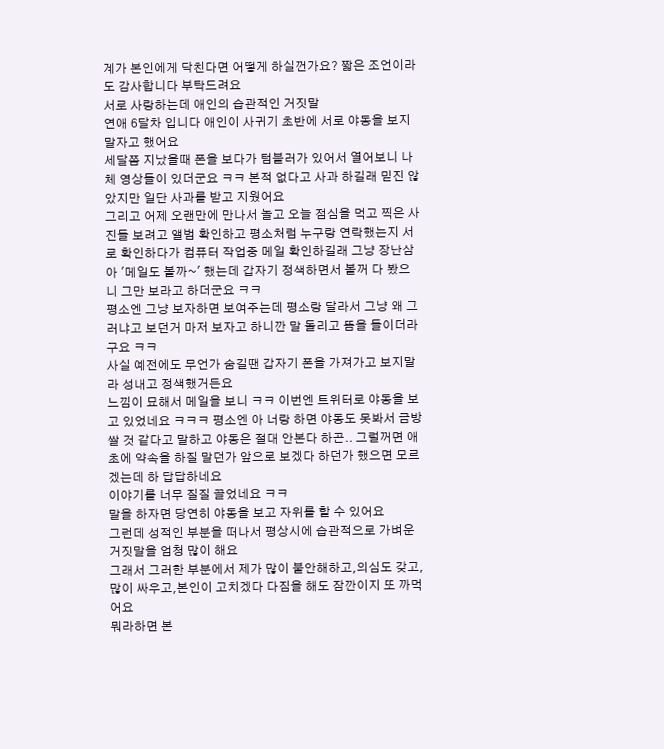계가 본인에게 닥친다면 어떻게 하실껀가요? 짧은 조언이라도 감사합니다 부탁드려요
서로 사랑하는데 애인의 습관적인 거짓말
연애 6달차 입니다 애인이 사귀기 초반에 서로 야동을 보지 말자고 했어요
세달쯤 지났을때 폰을 보다가 텀블러가 있어서 열어보니 나체 영상들이 있더군요 ㅋㅋ 본적 없다고 사과 하길래 믿진 않았지만 일단 사과를 받고 지웠어요
그리고 어제 오랜만에 만나서 놀고 오늘 점심을 먹고 찍은 사진들 보려고 앨범 확인하고 평소처럼 누구랑 연락했는지 서로 확인하다가 컴퓨터 작업중 메일 확인하길래 그냥 장난삼아 '메일도 볼까~' 했는데 갑자기 정색하면서 볼꺼 다 봤으니 그만 보라고 하더군요 ㅋㅋ
평소엔 그냥 보자하면 보여주는데 평소랑 달라서 그냥 왜 그러냐고 보던거 마저 보자고 하니깐 말 돌리고 뜸을 들이더라구요 ㅋㅋ
사실 예전에도 무언가 숨길땐 갑자기 폰을 가져가고 보지말라 성내고 정색했거든요
느낌이 묘해서 메일을 보니 ㅋㅋ 이번엔 트위터로 야동을 보고 있었네요 ㅋㅋㅋ 평소엔 아 너랑 하면 야동도 못봐서 금방 쌀 것 같다고 말하고 야동은 절대 안본다 하곤.. 그럴꺼면 애초에 약속을 하질 말던가 앞으로 보겠다 하던가 했으면 모르겠는데 하 답답하네요
이야기를 너무 질질 끌었네요 ㅋㅋ
말을 하자면 당연히 야동을 보고 자위를 할 수 있어요
그런데 성적인 부분을 떠나서 평상시에 습관적으로 가벼운 거짓말을 엄청 많이 해요
그래서 그러한 부분에서 제가 많이 불안해하고,의심도 갖고,많이 싸우고,본인이 고치겠다 다짐을 해도 잠깐이지 또 까먹어요
뭐라하면 본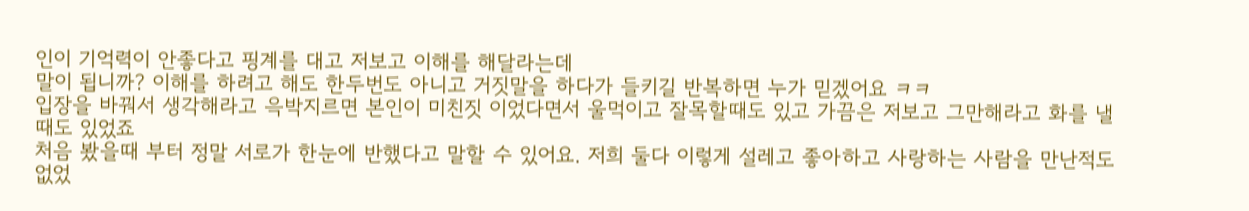인이 기억력이 안좋다고 핑계를 대고 저보고 이해를 해달라는데
말이 됩니까? 이해를 하려고 해도 한두번도 아니고 거짓말을 하다가 들키길 반복하면 누가 믿겠어요 ㅋㅋ
입장을 바꿔서 생각해라고 윽박지르면 본인이 미친짓 이었다면서 울먹이고 잘목할때도 있고 가끔은 저보고 그만해라고 화를 낼때도 있었죠
처음 봤을때 부터 정말 서로가 한눈에 반했다고 말할 수 있어요. 저희 둘다 이렇게 설레고 좋아하고 사랑하는 사람을 만난적도 없었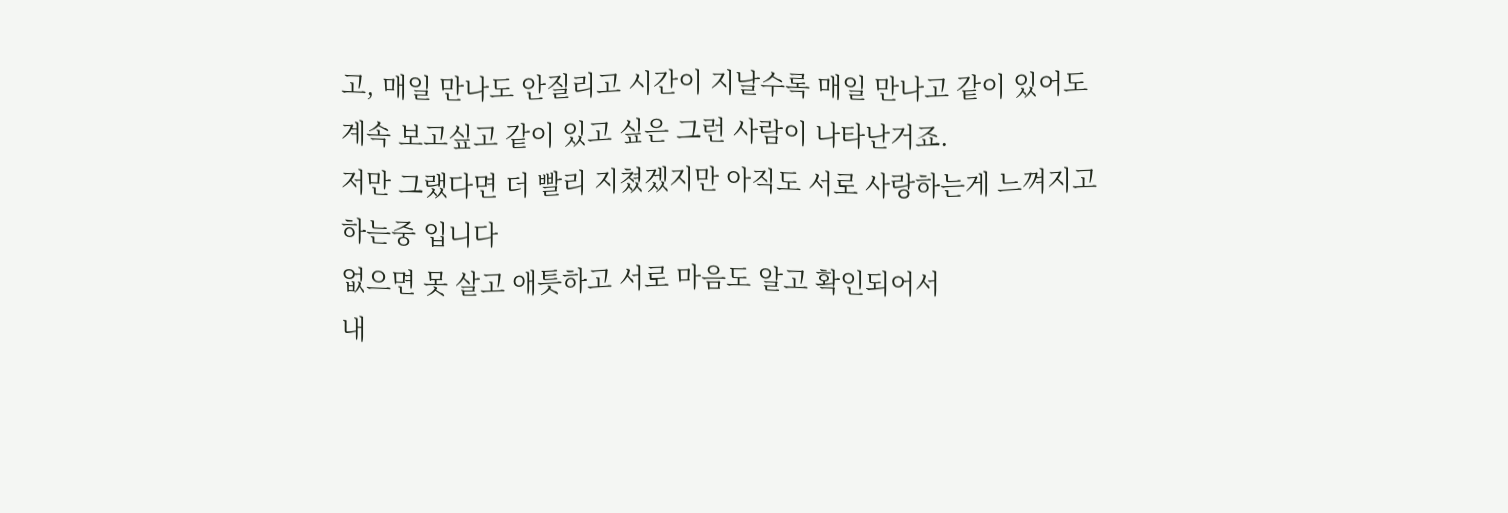고, 매일 만나도 안질리고 시간이 지날수록 매일 만나고 같이 있어도 계속 보고싶고 같이 있고 싶은 그런 사람이 나타난거죠.
저만 그랬다면 더 빨리 지쳤겠지만 아직도 서로 사랑하는게 느껴지고 하는중 입니다
없으면 못 살고 애틋하고 서로 마음도 알고 확인되어서
내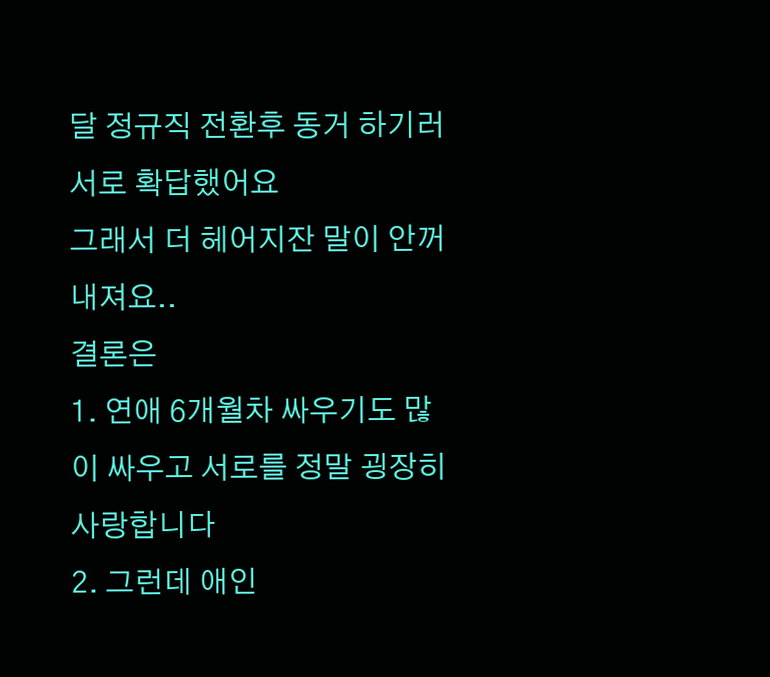달 정규직 전환후 동거 하기러 서로 확답했어요
그래서 더 헤어지잔 말이 안꺼내져요..
결론은
1. 연애 6개월차 싸우기도 많이 싸우고 서로를 정말 굉장히 사랑합니다
2. 그런데 애인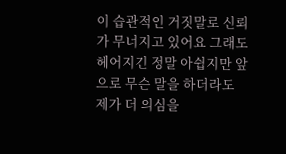이 습관적인 거짓말로 신뢰가 무너지고 있어요 그래도 헤어지긴 정말 아쉽지만 앞으로 무슨 말을 하더라도 제가 더 의심을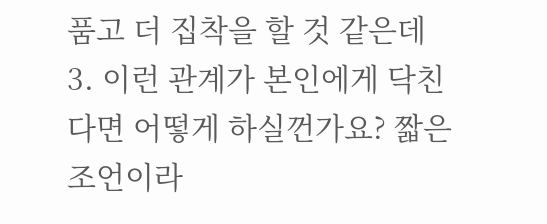품고 더 집착을 할 것 같은데
3. 이런 관계가 본인에게 닥친다면 어떻게 하실껀가요? 짧은 조언이라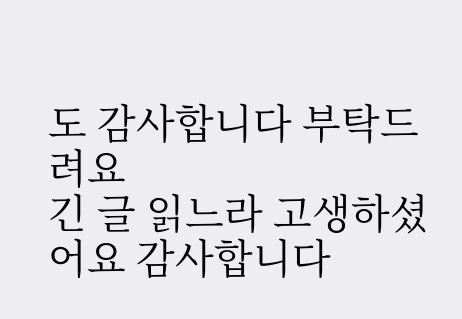도 감사합니다 부탁드려요
긴 글 읽느라 고생하셨어요 감사합니다